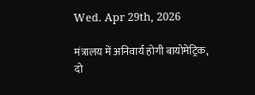Wed. Apr 29th, 2026

मंत्रालय में अनिवार्य होगी बायोमेट्रिक, दो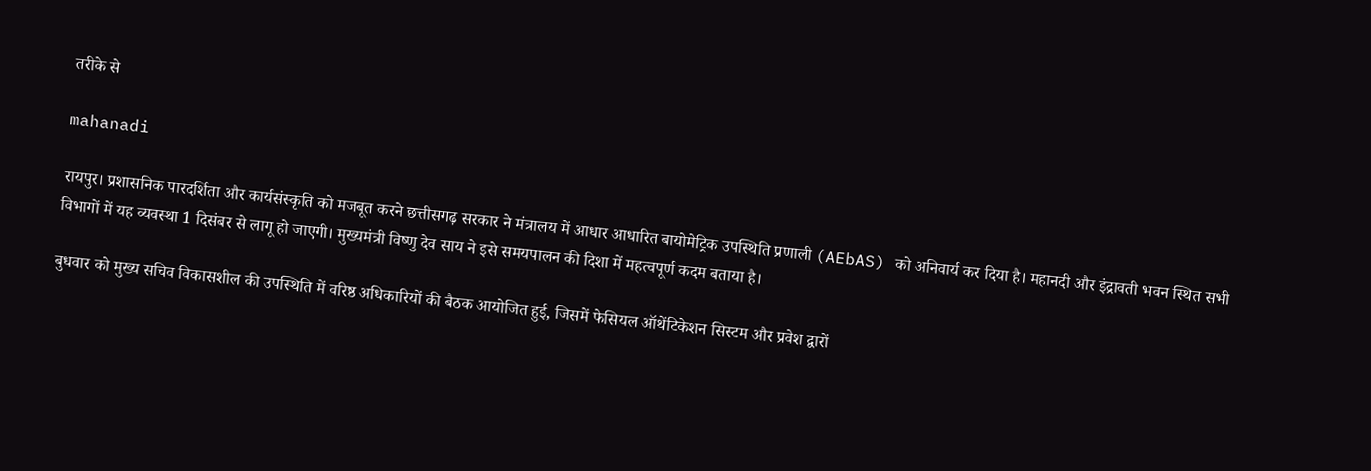तरीके से

mahanadi

रायपुर। प्रशासनिक पारदर्शिता और कार्यसंस्कृति को मजबूत करने छत्तीसगढ़ सरकार ने मंत्रालय में आधार आधारित बायोमेट्रिक उपस्थिति प्रणाली (AEbAS) को अनिवार्य कर दिया है। महानदी और इंद्रावती भवन स्थित सभी विभागों में यह व्यवस्था 1 दिसंबर से लागू हो जाएगी। मुख्यमंत्री विष्णु देव साय ने इसे समयपालन की दिशा में महत्वपूर्ण कदम बताया है।

बुधवार को मुख्य सचिव विकासशील की उपस्थिति में वरिष्ठ अधिकारियों की बैठक आयोजित हुई, जिसमें फेसियल ऑथेंटिकेशन सिस्टम और प्रवेश द्वारों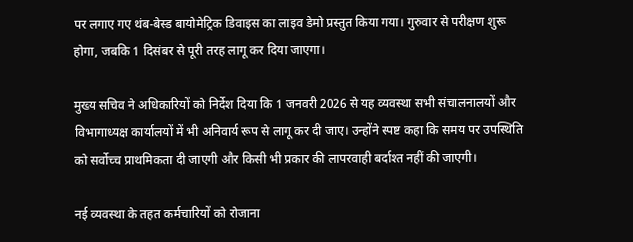पर लगाए गए थंब-बेस्ड बायोमेट्रिक डिवाइस का लाइव डेमो प्रस्तुत किया गया। गुरुवार से परीक्षण शुरू होगा, जबकि 1 दिसंबर से पूरी तरह लागू कर दिया जाएगा।

मुख्य सचिव ने अधिकारियों को निर्देश दिया कि 1 जनवरी 2026 से यह व्यवस्था सभी संचालनालयों और विभागाध्यक्ष कार्यालयों में भी अनिवार्य रूप से लागू कर दी जाए। उन्होंने स्पष्ट कहा कि समय पर उपस्थिति को सर्वोच्च प्राथमिकता दी जाएगी और किसी भी प्रकार की लापरवाही बर्दाश्त नहीं की जाएगी।

नई व्यवस्था के तहत कर्मचारियों को रोजाना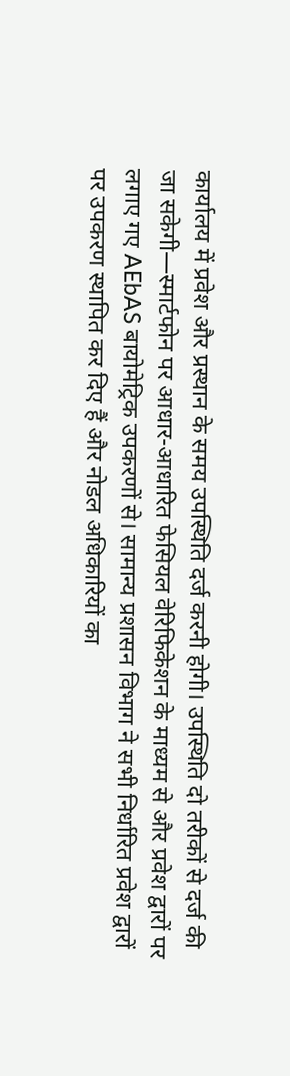कार्यालय में प्रवेश और प्रस्थान के समय उपस्थिति दर्ज करनी होगी। उपस्थिति दो तरीकों से दर्ज की जा सकेगी—स्मार्टफोन पर आधार-आधारित फेसियल वेरिफिकेशन के माध्यम से और प्रवेश द्वारों पर लगाए गए AEbAS बायोमेट्रिक उपकरणों से। सामान्य प्रशासन विभाग ने सभी निर्धारित प्रवेश द्वारों पर उपकरण स्थापित कर दिए हैं और नोडल अधिकारियों का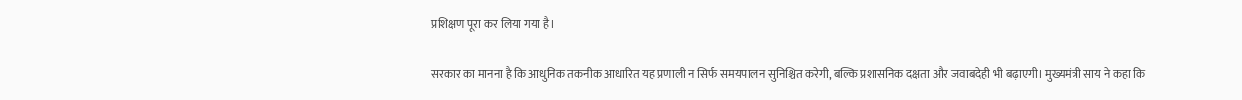प्रशिक्षण पूरा कर लिया गया है।

सरकार का मानना है कि आधुनिक तकनीक आधारित यह प्रणाली न सिर्फ समयपालन सुनिश्चित करेगी, बल्कि प्रशासनिक दक्षता और जवाबदेही भी बढ़ाएगी। मुख्यमंत्री साय ने कहा कि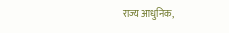राज्य आधुनिक,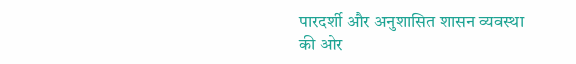पारदर्शी और अनुशासित शासन व्यवस्था की ओर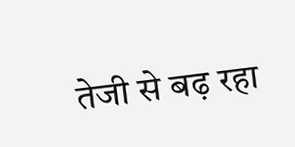तेजी से बढ़ रहा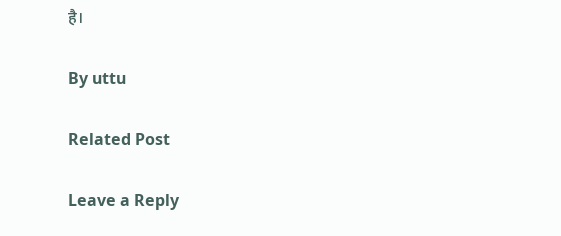है।

By uttu

Related Post

Leave a Reply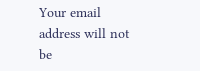Your email address will not be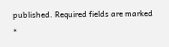published. Required fields are marked *